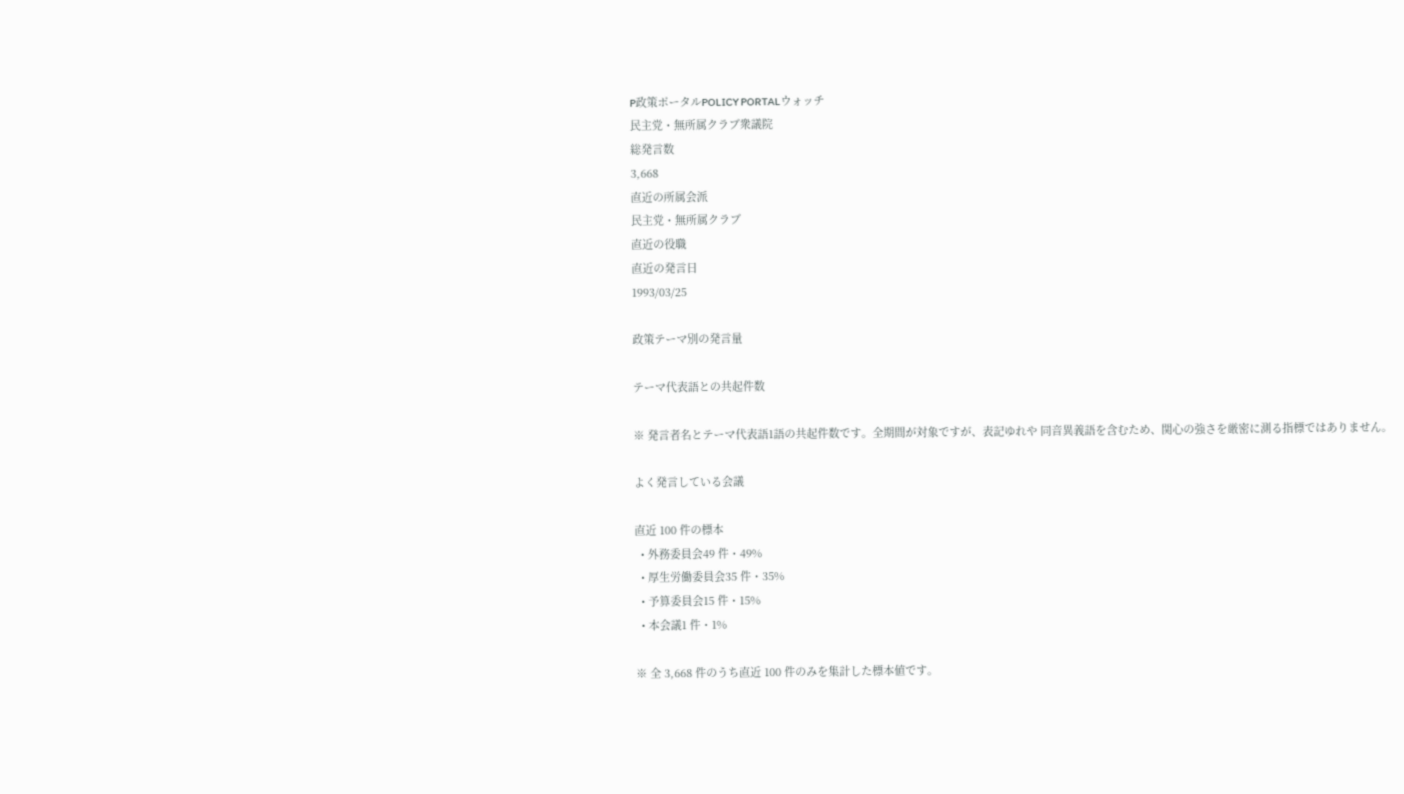P政策ポータルPOLICY PORTALウォッチ
民主党・無所属クラブ衆議院
総発言数
3,668
直近の所属会派
民主党・無所属クラブ
直近の役職
直近の発言日
1993/03/25

政策テーマ別の発言量

テーマ代表語との共起件数

※ 発言者名とテーマ代表語1語の共起件数です。全期間が対象ですが、表記ゆれや 同音異義語を含むため、関心の強さを厳密に測る指標ではありません。

よく発言している会議

直近 100 件の標本
  • 外務委員会49 件・49%
  • 厚生労働委員会35 件・35%
  • 予算委員会15 件・15%
  • 本会議1 件・1%

※ 全 3,668 件のうち直近 100 件のみを集計した標本値です。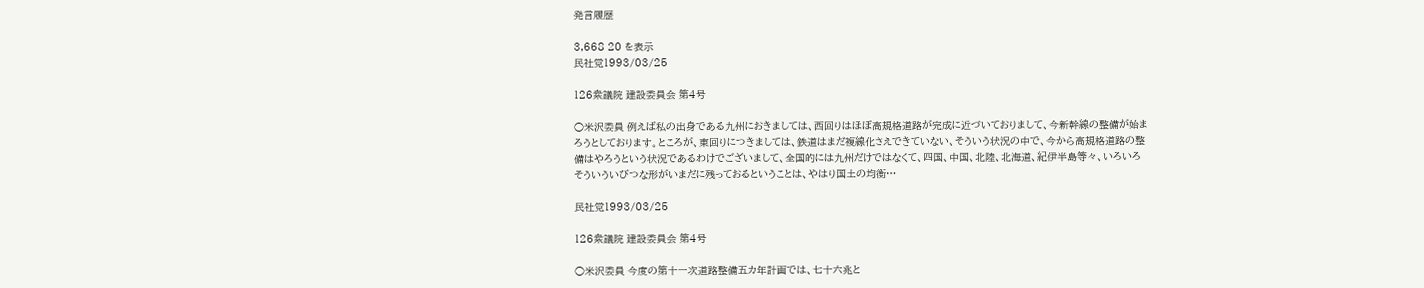発言履歴

3,668 20 を表示
民社党1993/03/25

126衆議院 建設委員会 第4号

○米沢委員 例えば私の出身である九州におきましては、西回りはほぼ高規格道路が完成に近づいておりまして、今新幹線の整備が始まろうとしております。ところが、東回りにつきましては、鉄道はまだ複線化さえできていない、そういう状況の中で、今から高規格道路の整備はやろうという状況であるわけでございまして、全国的には九州だけではなくて、四国、中国、北陸、北海道、紀伊半島等々、いろいろそういういびつな形がいまだに残っておるということは、やはり国土の均衡…

民社党1993/03/25

126衆議院 建設委員会 第4号

○米沢委員 今度の第十一次道路整備五カ年計画では、七十六兆と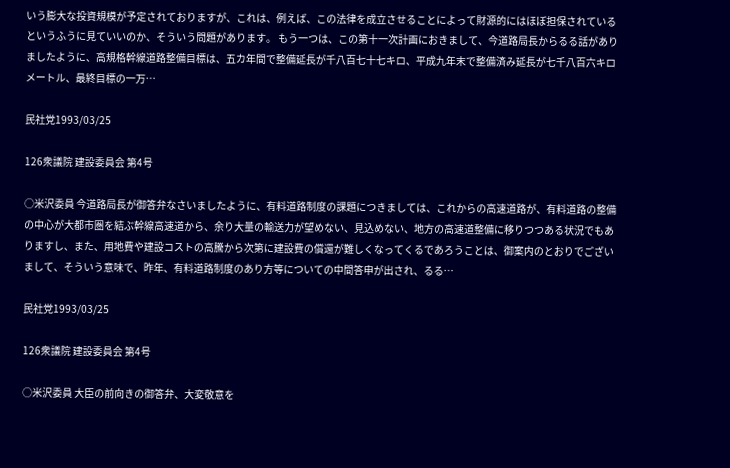いう膨大な投資規模が予定されておりますが、これは、例えば、この法律を成立させることによって財源的にはほぼ担保されているというふうに見ていいのか、そういう問題があります。 もう一つは、この第十一次計画におきまして、今道路局長からるる話がありましたように、高規格幹線道路整備目標は、五カ年間で整備延長が千八百七十七キロ、平成九年末で整備済み延長が七千八百六キロメートル、最終目標の一万…

民社党1993/03/25

126衆議院 建設委員会 第4号

○米沢委員 今道路局長が御答弁なさいましたように、有料道路制度の課題につきましては、これからの高速道路が、有料道路の整備の中心が大都市圏を結ぶ幹線高速道から、余り大量の輸送力が望めない、見込めない、地方の高速道整備に移りつつある状況でもありますし、また、用地費や建設コストの高騰から次第に建設費の償還が難しくなってくるであろうことは、御案内のとおりでございまして、そういう意味で、昨年、有料道路制度のあり方等についての中間答申が出され、るる…

民社党1993/03/25

126衆議院 建設委員会 第4号

○米沢委員 大臣の前向きの御答弁、大変敬意を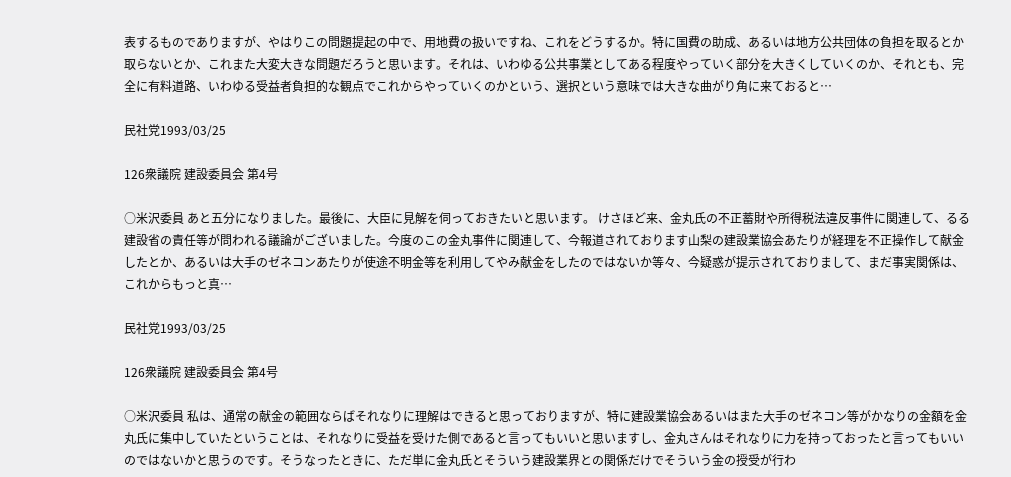表するものでありますが、やはりこの問題提起の中で、用地費の扱いですね、これをどうするか。特に国費の助成、あるいは地方公共団体の負担を取るとか取らないとか、これまた大変大きな問題だろうと思います。それは、いわゆる公共事業としてある程度やっていく部分を大きくしていくのか、それとも、完全に有料道路、いわゆる受益者負担的な観点でこれからやっていくのかという、選択という意味では大きな曲がり角に来ておると…

民社党1993/03/25

126衆議院 建設委員会 第4号

○米沢委員 あと五分になりました。最後に、大臣に見解を伺っておきたいと思います。 けさほど来、金丸氏の不正蓄財や所得税法違反事件に関連して、るる建設省の責任等が問われる議論がございました。今度のこの金丸事件に関連して、今報道されております山梨の建設業協会あたりが経理を不正操作して献金したとか、あるいは大手のゼネコンあたりが使途不明金等を利用してやみ献金をしたのではないか等々、今疑惑が提示されておりまして、まだ事実関係は、これからもっと真…

民社党1993/03/25

126衆議院 建設委員会 第4号

○米沢委員 私は、通常の献金の範囲ならばそれなりに理解はできると思っておりますが、特に建設業協会あるいはまた大手のゼネコン等がかなりの金額を金丸氏に集中していたということは、それなりに受益を受けた側であると言ってもいいと思いますし、金丸さんはそれなりに力を持っておったと言ってもいいのではないかと思うのです。そうなったときに、ただ単に金丸氏とそういう建設業界との関係だけでそういう金の授受が行わ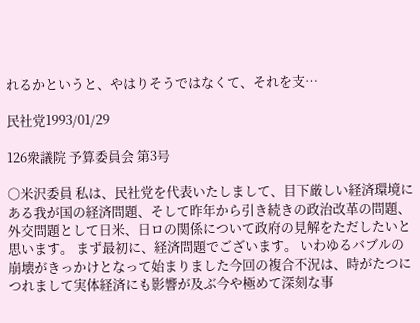れるかというと、やはりそうではなくて、それを支…

民社党1993/01/29

126衆議院 予算委員会 第3号

○米沢委員 私は、民社党を代表いたしまして、目下厳しい経済環境にある我が国の経済問題、そして昨年から引き続きの政治改革の問題、外交問題として日米、日ロの関係について政府の見解をただしたいと思います。 まず最初に、経済問題でございます。 いわゆるバブルの崩壊がきっかけとなって始まりました今回の複合不況は、時がたつにつれまして実体経済にも影響が及ぶ今や極めて深刻な事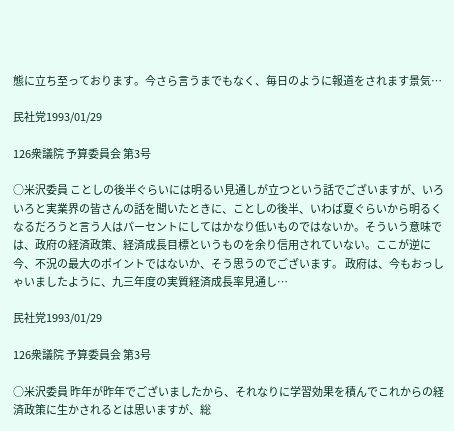態に立ち至っております。今さら言うまでもなく、毎日のように報道をされます景気…

民社党1993/01/29

126衆議院 予算委員会 第3号

○米沢委員 ことしの後半ぐらいには明るい見通しが立つという話でございますが、いろいろと実業界の皆さんの話を聞いたときに、ことしの後半、いわば夏ぐらいから明るくなるだろうと言う人はパーセントにしてはかなり低いものではないか。そういう意味では、政府の経済政策、経済成長目標というものを余り信用されていない。ここが逆に今、不況の最大のポイントではないか、そう思うのでございます。 政府は、今もおっしゃいましたように、九三年度の実質経済成長率見通し…

民社党1993/01/29

126衆議院 予算委員会 第3号

○米沢委員 昨年が昨年でございましたから、それなりに学習効果を積んでこれからの経済政策に生かされるとは思いますが、総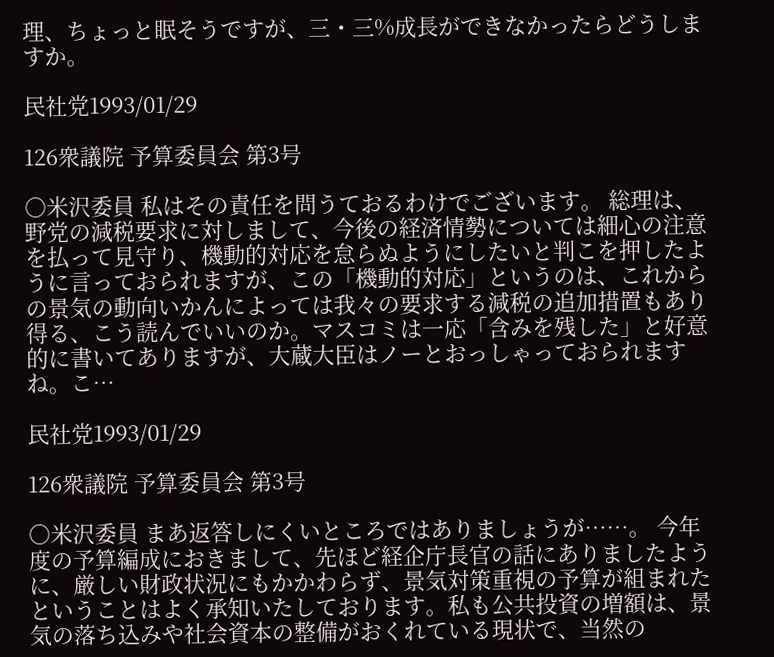理、ちょっと眠そうですが、三・三%成長ができなかったらどうしますか。

民社党1993/01/29

126衆議院 予算委員会 第3号

○米沢委員 私はその責任を問うておるわけでございます。 総理は、野党の減税要求に対しまして、今後の経済情勢については細心の注意を払って見守り、機動的対応を怠らぬようにしたいと判こを押したように言っておられますが、この「機動的対応」というのは、これからの景気の動向いかんによっては我々の要求する減税の追加措置もあり得る、こう読んでいいのか。マスコミは一応「含みを残した」と好意的に書いてありますが、大蔵大臣はノーとおっしゃっておられますね。こ…

民社党1993/01/29

126衆議院 予算委員会 第3号

○米沢委員 まあ返答しにくいところではありましょうが……。 今年度の予算編成におきまして、先ほど経企庁長官の話にありましたように、厳しい財政状況にもかかわらず、景気対策重視の予算が組まれたということはよく承知いたしております。私も公共投資の増額は、景気の落ち込みや社会資本の整備がおくれている現状で、当然の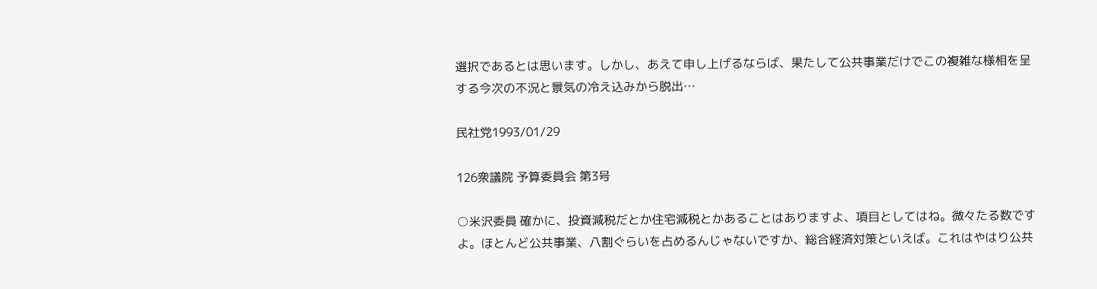選択であるとは思います。しかし、あえて申し上げるならば、果たして公共事業だけでこの複雑な様相を呈する今次の不況と景気の冷え込みから脱出…

民社党1993/01/29

126衆議院 予算委員会 第3号

○米沢委員 確かに、投資減税だとか住宅減税とかあることはありますよ、項目としてはね。微々たる数ですよ。ほとんど公共事業、八割ぐらいを占めるんじゃないですか、総合経済対策といえば。これはやはり公共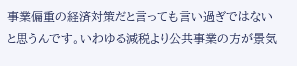事業偏重の経済対策だと言っても言い過ぎではないと思うんです。いわゆる減税より公共事業の方が景気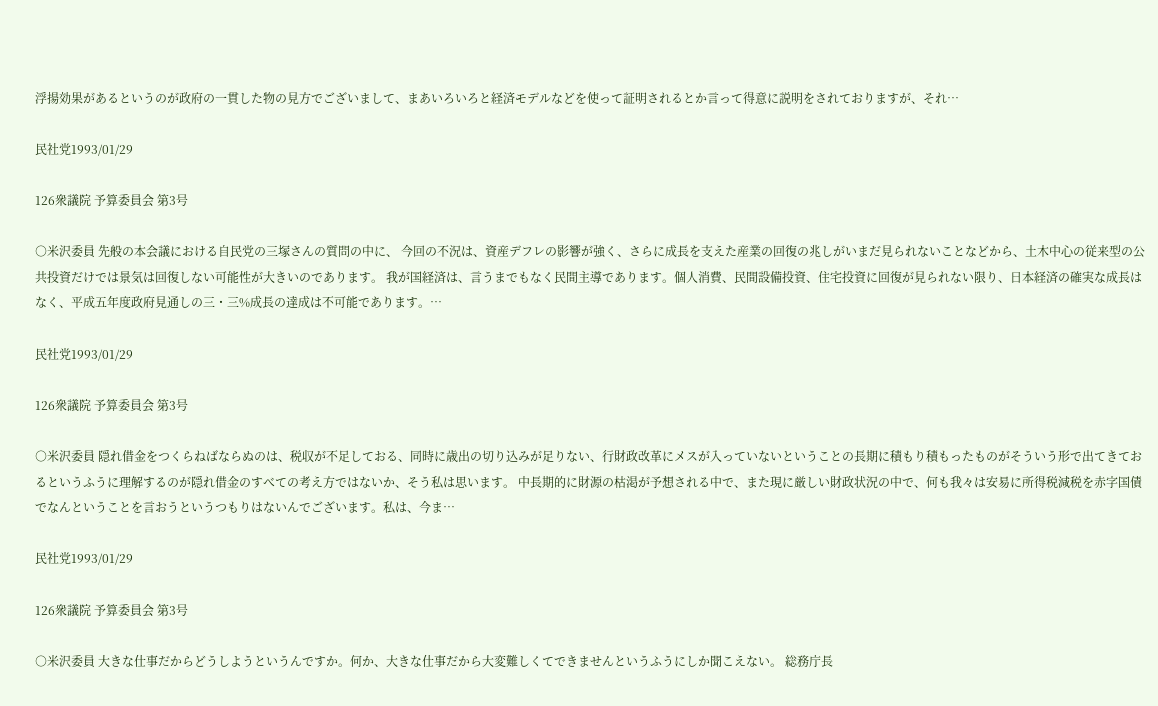浮揚効果があるというのが政府の一貫した物の見方でございまして、まあいろいろと経済モデルなどを使って証明されるとか言って得意に説明をされておりますが、それ…

民社党1993/01/29

126衆議院 予算委員会 第3号

○米沢委員 先般の本会議における自民党の三塚さんの質問の中に、 今回の不況は、資産デフレの影響が強く、さらに成長を支えた産業の回復の兆しがいまだ見られないことなどから、土木中心の従来型の公共投資だけでは景気は回復しない可能性が大きいのであります。 我が国経済は、言うまでもなく民間主導であります。個人消費、民間設備投資、住宅投資に回復が見られない限り、日本経済の確実な成長はなく、平成五年度政府見通しの三・三%成長の達成は不可能であります。…

民社党1993/01/29

126衆議院 予算委員会 第3号

○米沢委員 隠れ借金をつくらねばならぬのは、税収が不足しておる、同時に歳出の切り込みが足りない、行財政改革にメスが入っていないということの長期に積もり積もったものがそういう形で出てきておるというふうに理解するのが隠れ借金のすべての考え方ではないか、そう私は思います。 中長期的に財源の枯渇が予想される中で、また現に厳しい財政状況の中で、何も我々は安易に所得税減税を赤字国債でなんということを言おうというつもりはないんでございます。私は、今ま…

民社党1993/01/29

126衆議院 予算委員会 第3号

○米沢委員 大きな仕事だからどうしようというんですか。何か、大きな仕事だから大変難しくてできませんというふうにしか聞こえない。 総務庁長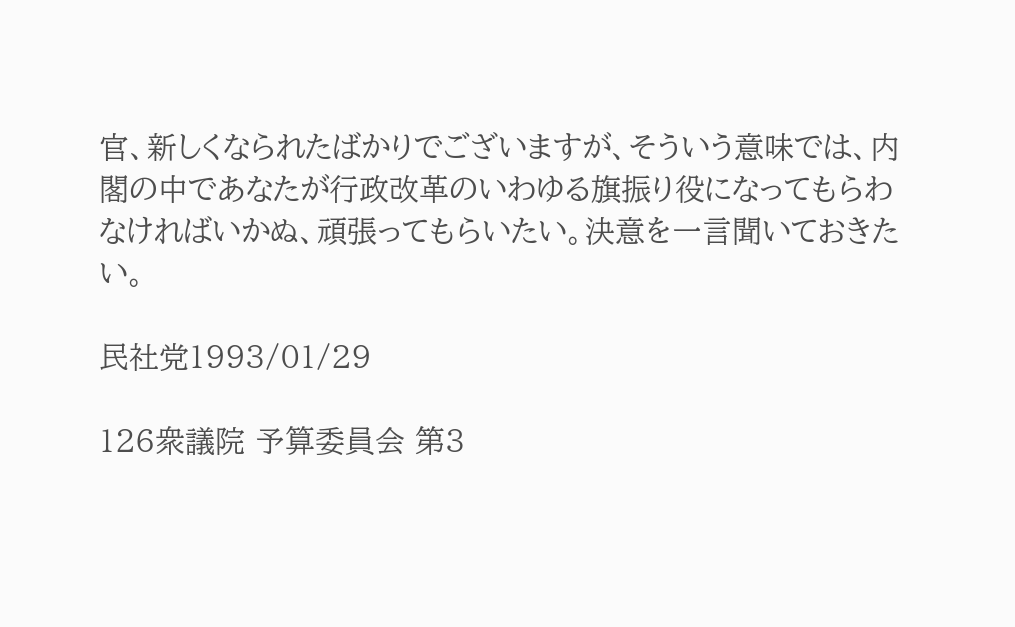官、新しくなられたばかりでございますが、そういう意味では、内閣の中であなたが行政改革のいわゆる旗振り役になってもらわなければいかぬ、頑張ってもらいたい。決意を一言聞いておきたい。

民社党1993/01/29

126衆議院 予算委員会 第3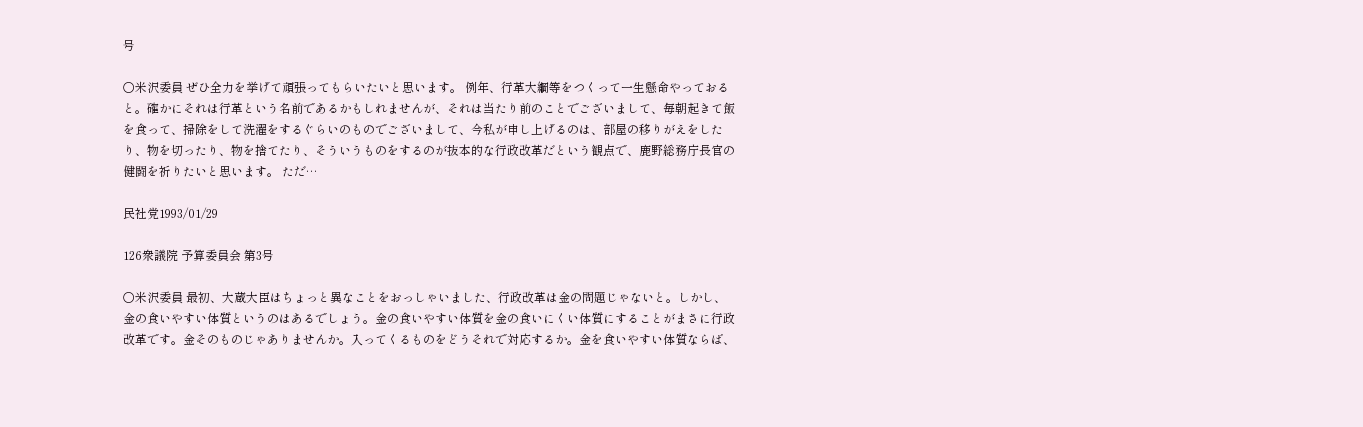号

○米沢委員 ぜひ全力を挙げて頑張ってもらいたいと思います。 例年、行革大綱等をつくって一生懸命やっておると。確かにそれは行革という名前であるかもしれませんが、それは当たり前のことでございまして、毎朝起きて飯を食って、掃除をして洗濯をするぐらいのものでございまして、今私が申し上げるのは、部屋の移りがえをしたり、物を切ったり、物を捨てたり、そういうものをするのが抜本的な行政改革だという観点で、鹿野総務庁長官の健闘を祈りたいと思います。 ただ…

民社党1993/01/29

126衆議院 予算委員会 第3号

○米沢委員 最初、大蔵大臣はちょっと異なことをおっしゃいました、行政改革は金の問題じゃないと。しかし、金の食いやすい体質というのはあるでしょう。金の食いやすい体質を金の食いにくい体質にすることがまさに行政改革です。金そのものじゃありませんか。入ってくるものをどうそれで対応するか。金を食いやすい体質ならば、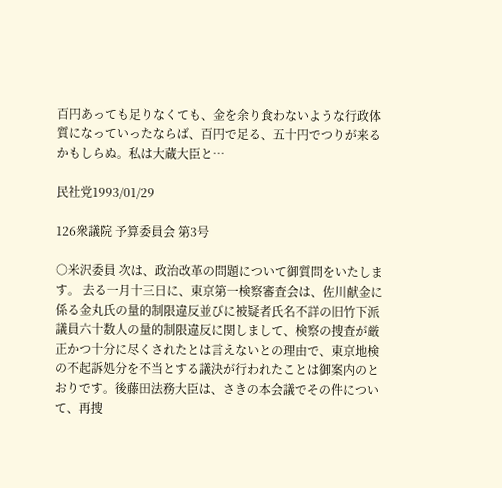百円あっても足りなくても、金を余り食わないような行政体質になっていったならば、百円で足る、五十円でつりが来るかもしらぬ。私は大蔵大臣と…

民社党1993/01/29

126衆議院 予算委員会 第3号

○米沢委員 次は、政治改革の問題について御質問をいたします。 去る一月十三日に、東京第一検察審査会は、佐川献金に係る金丸氏の量的制限違反並びに被疑者氏名不詳の旧竹下派議員六十数人の量的制限違反に関しまして、検察の捜査が厳正かつ十分に尽くされたとは言えないとの理由で、東京地検の不起訴処分を不当とする議決が行われたことは御案内のとおりです。後藤田法務大臣は、さきの本会議でその件について、再捜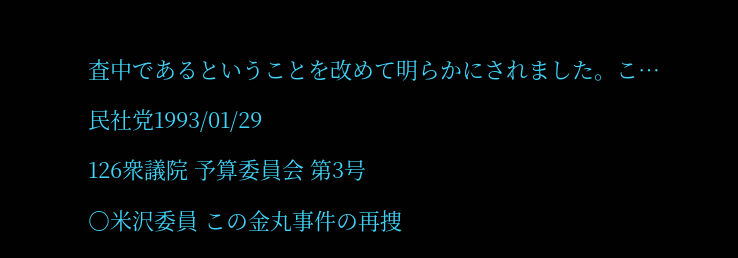査中であるということを改めて明らかにされました。こ…

民社党1993/01/29

126衆議院 予算委員会 第3号

○米沢委員 この金丸事件の再捜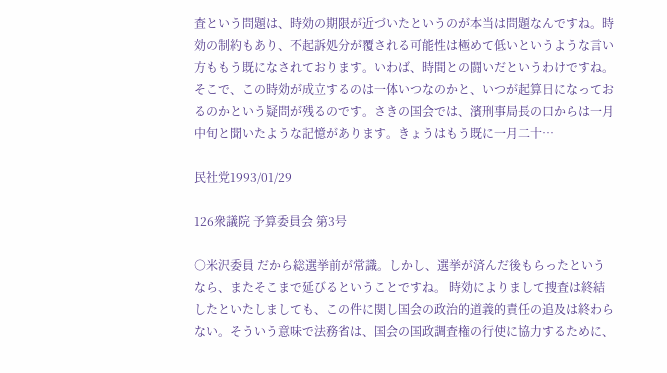査という問題は、時効の期限が近づいたというのが本当は問題なんですね。時効の制約もあり、不起訴処分が覆される可能性は極めて低いというような言い方ももう既になされております。いわば、時間との闘いだというわけですね。 そこで、この時効が成立するのは一体いつなのかと、いつが起算日になっておるのかという疑問が残るのです。さきの国会では、濱刑事局長の口からは一月中旬と聞いたような記憶があります。きょうはもう既に一月二十…

民社党1993/01/29

126衆議院 予算委員会 第3号

○米沢委員 だから総選挙前が常識。しかし、選挙が済んだ後もらったというなら、またそこまで延びるということですね。 時効によりまして捜査は終結したといたしましても、この件に関し国会の政治的道義的責任の追及は終わらない。そういう意味で法務省は、国会の国政調査権の行使に協力するために、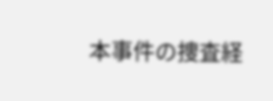本事件の捜査経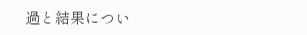過と結果につい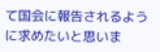て国会に報告されるように求めたいと思いま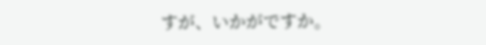すが、いかがですか。